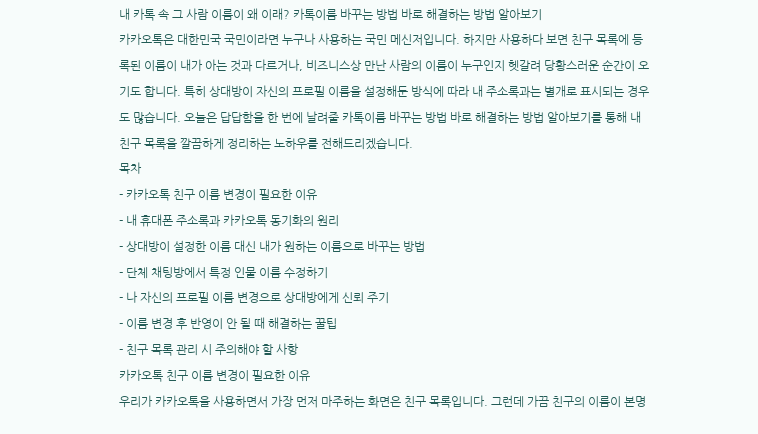내 카톡 속 그 사람 이름이 왜 이래? 카톡이름 바꾸는 방법 바로 해결하는 방법 알아보기
카카오톡은 대한민국 국민이라면 누구나 사용하는 국민 메신저입니다. 하지만 사용하다 보면 친구 목록에 등록된 이름이 내가 아는 것과 다르거나, 비즈니스상 만난 사람의 이름이 누구인지 헷갈려 당황스러운 순간이 오기도 합니다. 특히 상대방이 자신의 프로필 이름을 설정해둔 방식에 따라 내 주소록과는 별개로 표시되는 경우도 많습니다. 오늘은 답답함을 한 번에 날려줄 카톡이름 바꾸는 방법 바로 해결하는 방법 알아보기를 통해 내 친구 목록을 깔끔하게 정리하는 노하우를 전해드리겠습니다.
목차
- 카카오톡 친구 이름 변경이 필요한 이유
- 내 휴대폰 주소록과 카카오톡 동기화의 원리
- 상대방이 설정한 이름 대신 내가 원하는 이름으로 바꾸는 방법
- 단체 채팅방에서 특정 인물 이름 수정하기
- 나 자신의 프로필 이름 변경으로 상대방에게 신뢰 주기
- 이름 변경 후 반영이 안 될 때 해결하는 꿀팁
- 친구 목록 관리 시 주의해야 할 사항
카카오톡 친구 이름 변경이 필요한 이유
우리가 카카오톡을 사용하면서 가장 먼저 마주하는 화면은 친구 목록입니다. 그런데 가끔 친구의 이름이 본명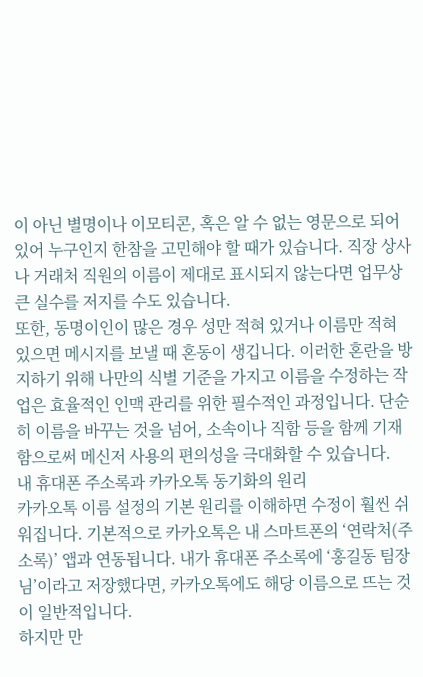이 아닌 별명이나 이모티콘, 혹은 알 수 없는 영문으로 되어 있어 누구인지 한참을 고민해야 할 때가 있습니다. 직장 상사나 거래처 직원의 이름이 제대로 표시되지 않는다면 업무상 큰 실수를 저지를 수도 있습니다.
또한, 동명이인이 많은 경우 성만 적혀 있거나 이름만 적혀 있으면 메시지를 보낼 때 혼동이 생깁니다. 이러한 혼란을 방지하기 위해 나만의 식별 기준을 가지고 이름을 수정하는 작업은 효율적인 인맥 관리를 위한 필수적인 과정입니다. 단순히 이름을 바꾸는 것을 넘어, 소속이나 직함 등을 함께 기재함으로써 메신저 사용의 편의성을 극대화할 수 있습니다.
내 휴대폰 주소록과 카카오톡 동기화의 원리
카카오톡 이름 설정의 기본 원리를 이해하면 수정이 훨씬 쉬워집니다. 기본적으로 카카오톡은 내 스마트폰의 ‘연락처(주소록)’ 앱과 연동됩니다. 내가 휴대폰 주소록에 ‘홍길동 팀장님’이라고 저장했다면, 카카오톡에도 해당 이름으로 뜨는 것이 일반적입니다.
하지만 만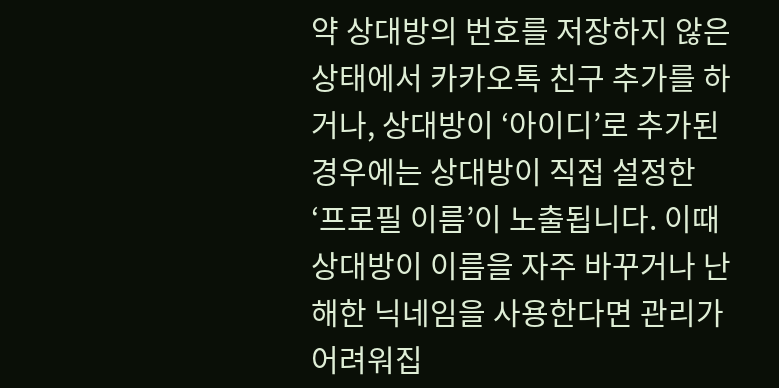약 상대방의 번호를 저장하지 않은 상태에서 카카오톡 친구 추가를 하거나, 상대방이 ‘아이디’로 추가된 경우에는 상대방이 직접 설정한 ‘프로필 이름’이 노출됩니다. 이때 상대방이 이름을 자주 바꾸거나 난해한 닉네임을 사용한다면 관리가 어려워집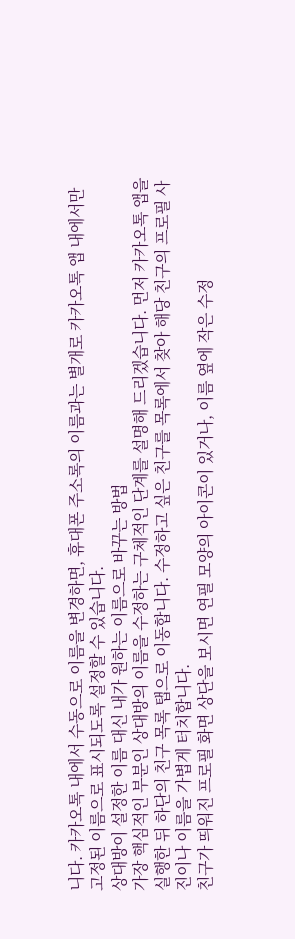니다. 카카오톡 내에서 수동으로 이름을 변경하면, 휴대폰 주소록의 이름과는 별개로 카카오톡 앱 내에서만 고정된 이름으로 표시되도록 설정할 수 있습니다.
상대방이 설정한 이름 대신 내가 원하는 이름으로 바꾸는 방법
가장 핵심적인 부분인 상대방의 이름을 수정하는 구체적인 단계를 설명해 드리겠습니다. 먼저 카카오톡 앱을 실행한 뒤 하단의 친구 목록 탭으로 이동합니다. 수정하고 싶은 친구를 목록에서 찾아 해당 친구의 프로필 사진이나 이름을 가볍게 터치합니다.
친구가 띄워진 프로필 화면 상단을 보시면 연필 모양의 아이콘이 있거나, 이름 옆에 작은 수정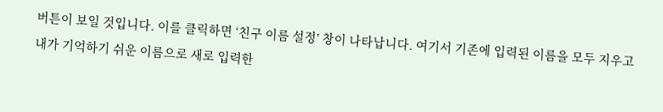버튼이 보일 것입니다. 이를 클릭하면 ‘친구 이름 설정’ 창이 나타납니다. 여기서 기존에 입력된 이름을 모두 지우고 내가 기억하기 쉬운 이름으로 새로 입력한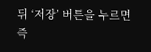뒤 ‘저장’ 버튼을 누르면 즉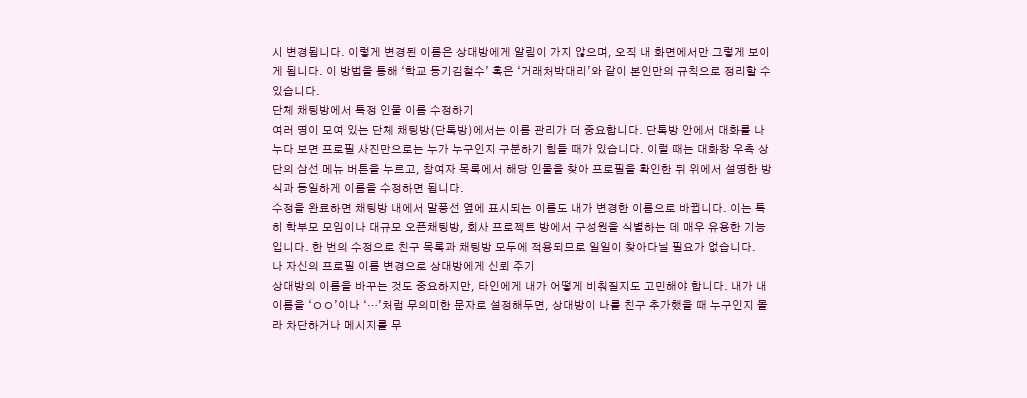시 변경됩니다. 이렇게 변경된 이름은 상대방에게 알림이 가지 않으며, 오직 내 화면에서만 그렇게 보이게 됩니다. 이 방법을 통해 ‘학교 동기김철수’ 혹은 ‘거래처박대리’와 같이 본인만의 규칙으로 정리할 수 있습니다.
단체 채팅방에서 특정 인물 이름 수정하기
여러 명이 모여 있는 단체 채팅방(단톡방)에서는 이름 관리가 더 중요합니다. 단톡방 안에서 대화를 나누다 보면 프로필 사진만으로는 누가 누구인지 구분하기 힘들 때가 있습니다. 이럴 때는 대화창 우측 상단의 삼선 메뉴 버튼을 누르고, 참여자 목록에서 해당 인물을 찾아 프로필을 확인한 뒤 위에서 설명한 방식과 동일하게 이름을 수정하면 됩니다.
수정을 완료하면 채팅방 내에서 말풍선 옆에 표시되는 이름도 내가 변경한 이름으로 바뀝니다. 이는 특히 학부모 모임이나 대규모 오픈채팅방, 회사 프로젝트 방에서 구성원을 식별하는 데 매우 유용한 기능입니다. 한 번의 수정으로 친구 목록과 채팅방 모두에 적용되므로 일일이 찾아다닐 필요가 없습니다.
나 자신의 프로필 이름 변경으로 상대방에게 신뢰 주기
상대방의 이름을 바꾸는 것도 중요하지만, 타인에게 내가 어떻게 비춰질지도 고민해야 합니다. 내가 내 이름을 ‘ㅇㅇ’이나 ‘…’처럼 무의미한 문자로 설정해두면, 상대방이 나를 친구 추가했을 때 누구인지 몰라 차단하거나 메시지를 무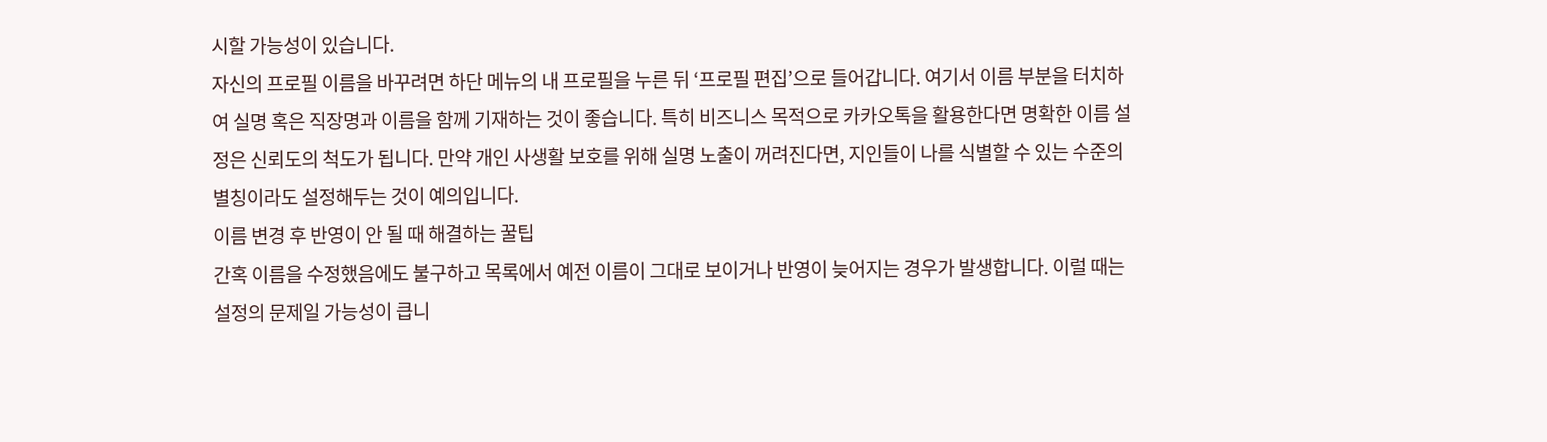시할 가능성이 있습니다.
자신의 프로필 이름을 바꾸려면 하단 메뉴의 내 프로필을 누른 뒤 ‘프로필 편집’으로 들어갑니다. 여기서 이름 부분을 터치하여 실명 혹은 직장명과 이름을 함께 기재하는 것이 좋습니다. 특히 비즈니스 목적으로 카카오톡을 활용한다면 명확한 이름 설정은 신뢰도의 척도가 됩니다. 만약 개인 사생활 보호를 위해 실명 노출이 꺼려진다면, 지인들이 나를 식별할 수 있는 수준의 별칭이라도 설정해두는 것이 예의입니다.
이름 변경 후 반영이 안 될 때 해결하는 꿀팁
간혹 이름을 수정했음에도 불구하고 목록에서 예전 이름이 그대로 보이거나 반영이 늦어지는 경우가 발생합니다. 이럴 때는 설정의 문제일 가능성이 큽니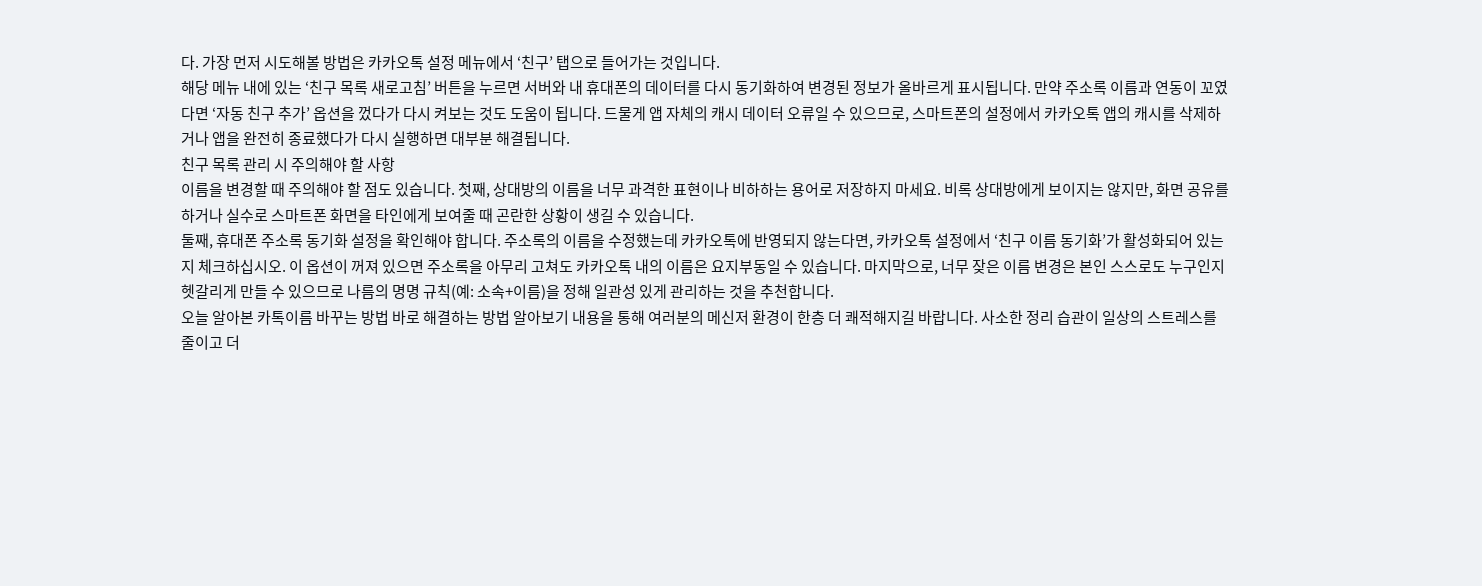다. 가장 먼저 시도해볼 방법은 카카오톡 설정 메뉴에서 ‘친구’ 탭으로 들어가는 것입니다.
해당 메뉴 내에 있는 ‘친구 목록 새로고침’ 버튼을 누르면 서버와 내 휴대폰의 데이터를 다시 동기화하여 변경된 정보가 올바르게 표시됩니다. 만약 주소록 이름과 연동이 꼬였다면 ‘자동 친구 추가’ 옵션을 껐다가 다시 켜보는 것도 도움이 됩니다. 드물게 앱 자체의 캐시 데이터 오류일 수 있으므로, 스마트폰의 설정에서 카카오톡 앱의 캐시를 삭제하거나 앱을 완전히 종료했다가 다시 실행하면 대부분 해결됩니다.
친구 목록 관리 시 주의해야 할 사항
이름을 변경할 때 주의해야 할 점도 있습니다. 첫째, 상대방의 이름을 너무 과격한 표현이나 비하하는 용어로 저장하지 마세요. 비록 상대방에게 보이지는 않지만, 화면 공유를 하거나 실수로 스마트폰 화면을 타인에게 보여줄 때 곤란한 상황이 생길 수 있습니다.
둘째, 휴대폰 주소록 동기화 설정을 확인해야 합니다. 주소록의 이름을 수정했는데 카카오톡에 반영되지 않는다면, 카카오톡 설정에서 ‘친구 이름 동기화’가 활성화되어 있는지 체크하십시오. 이 옵션이 꺼져 있으면 주소록을 아무리 고쳐도 카카오톡 내의 이름은 요지부동일 수 있습니다. 마지막으로, 너무 잦은 이름 변경은 본인 스스로도 누구인지 헷갈리게 만들 수 있으므로 나름의 명명 규칙(예: 소속+이름)을 정해 일관성 있게 관리하는 것을 추천합니다.
오늘 알아본 카톡이름 바꾸는 방법 바로 해결하는 방법 알아보기 내용을 통해 여러분의 메신저 환경이 한층 더 쾌적해지길 바랍니다. 사소한 정리 습관이 일상의 스트레스를 줄이고 더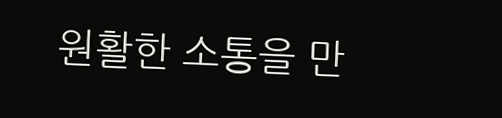원활한 소통을 만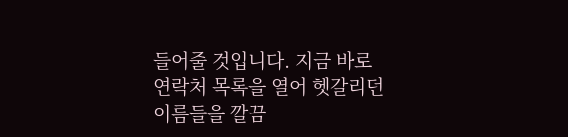들어줄 것입니다. 지금 바로 연락처 목록을 열어 헷갈리던 이름들을 깔끔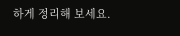하게 정리해 보세요.